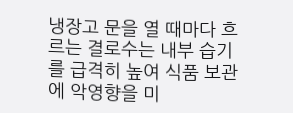냉장고 문을 열 때마다 흐르는 결로수는 내부 습기를 급격히 높여 식품 보관에 악영향을 미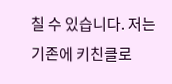칠 수 있습니다. 저는 기존에 키친클로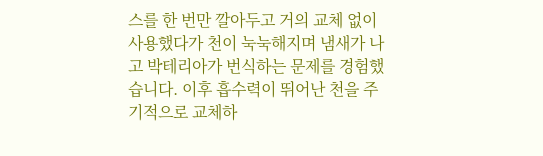스를 한 번만 깔아두고 거의 교체 없이 사용했다가 천이 눅눅해지며 냄새가 나고 박테리아가 번식하는 문제를 경험했습니다. 이후 흡수력이 뛰어난 천을 주기적으로 교체하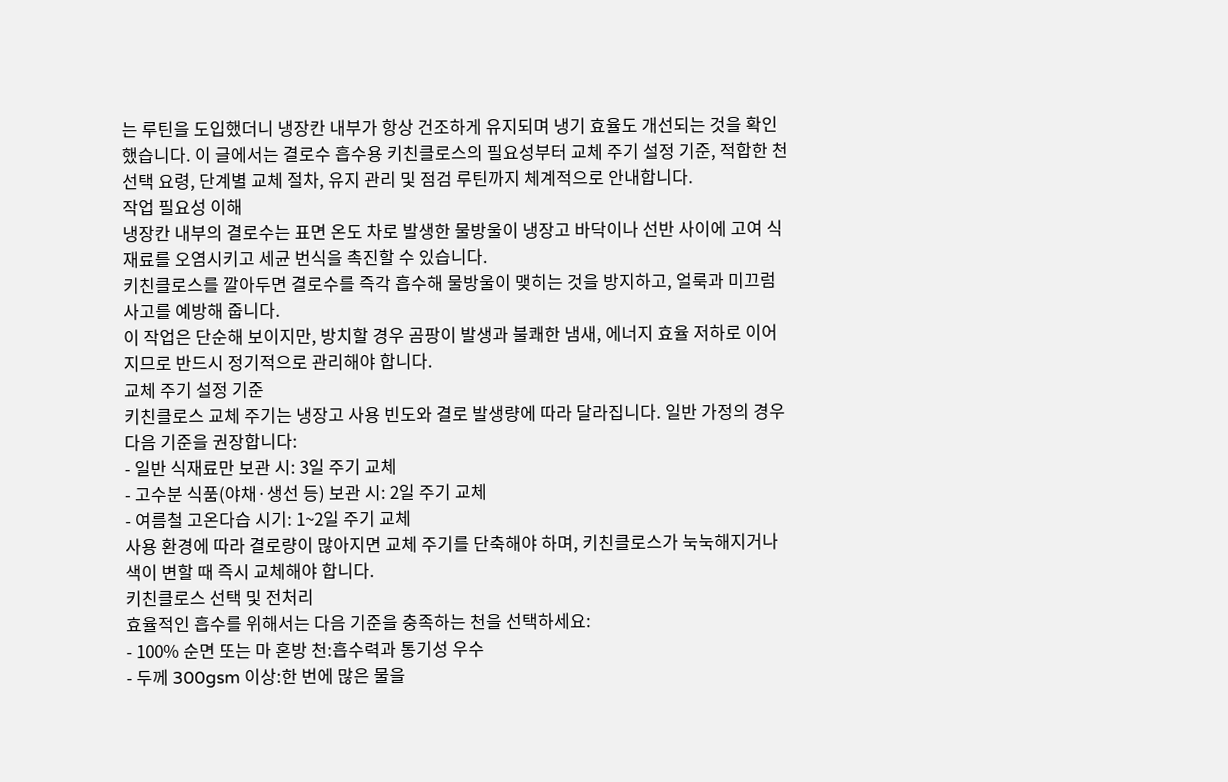는 루틴을 도입했더니 냉장칸 내부가 항상 건조하게 유지되며 냉기 효율도 개선되는 것을 확인했습니다. 이 글에서는 결로수 흡수용 키친클로스의 필요성부터 교체 주기 설정 기준, 적합한 천 선택 요령, 단계별 교체 절차, 유지 관리 및 점검 루틴까지 체계적으로 안내합니다.
작업 필요성 이해
냉장칸 내부의 결로수는 표면 온도 차로 발생한 물방울이 냉장고 바닥이나 선반 사이에 고여 식재료를 오염시키고 세균 번식을 촉진할 수 있습니다.
키친클로스를 깔아두면 결로수를 즉각 흡수해 물방울이 맺히는 것을 방지하고, 얼룩과 미끄럼 사고를 예방해 줍니다.
이 작업은 단순해 보이지만, 방치할 경우 곰팡이 발생과 불쾌한 냄새, 에너지 효율 저하로 이어지므로 반드시 정기적으로 관리해야 합니다.
교체 주기 설정 기준
키친클로스 교체 주기는 냉장고 사용 빈도와 결로 발생량에 따라 달라집니다. 일반 가정의 경우 다음 기준을 권장합니다:
- 일반 식재료만 보관 시: 3일 주기 교체
- 고수분 식품(야채·생선 등) 보관 시: 2일 주기 교체
- 여름철 고온다습 시기: 1~2일 주기 교체
사용 환경에 따라 결로량이 많아지면 교체 주기를 단축해야 하며, 키친클로스가 눅눅해지거나 색이 변할 때 즉시 교체해야 합니다.
키친클로스 선택 및 전처리
효율적인 흡수를 위해서는 다음 기준을 충족하는 천을 선택하세요:
- 100% 순면 또는 마 혼방 천:흡수력과 통기성 우수
- 두께 300gsm 이상:한 번에 많은 물을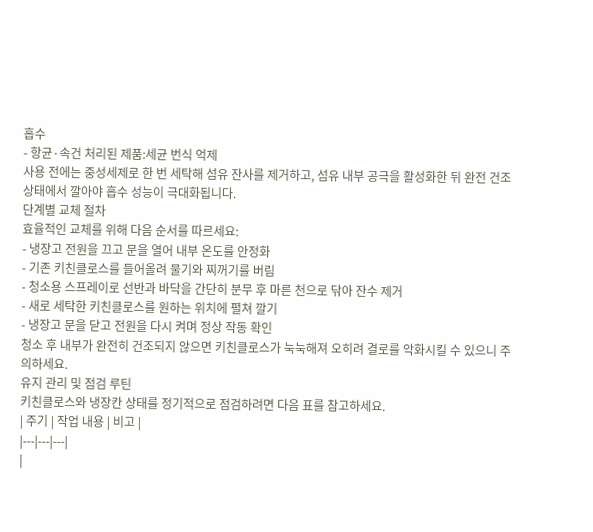흡수
- 항균·속건 처리된 제품:세균 번식 억제
사용 전에는 중성세제로 한 번 세탁해 섬유 잔사를 제거하고, 섬유 내부 공극을 활성화한 뒤 완전 건조 상태에서 깔아야 흡수 성능이 극대화됩니다.
단계별 교체 절차
효율적인 교체를 위해 다음 순서를 따르세요:
- 냉장고 전원을 끄고 문을 열어 내부 온도를 안정화
- 기존 키친클로스를 들어올려 물기와 찌꺼기를 버림
- 청소용 스프레이로 선반과 바닥을 간단히 분무 후 마른 천으로 닦아 잔수 제거
- 새로 세탁한 키친클로스를 원하는 위치에 펼쳐 깔기
- 냉장고 문을 닫고 전원을 다시 켜며 정상 작동 확인
청소 후 내부가 완전히 건조되지 않으면 키친클로스가 눅눅해져 오히려 결로를 악화시킬 수 있으니 주의하세요.
유지 관리 및 점검 루틴
키친클로스와 냉장칸 상태를 정기적으로 점검하려면 다음 표를 참고하세요.
| 주기 | 작업 내용 | 비고 |
|---|---|---|
|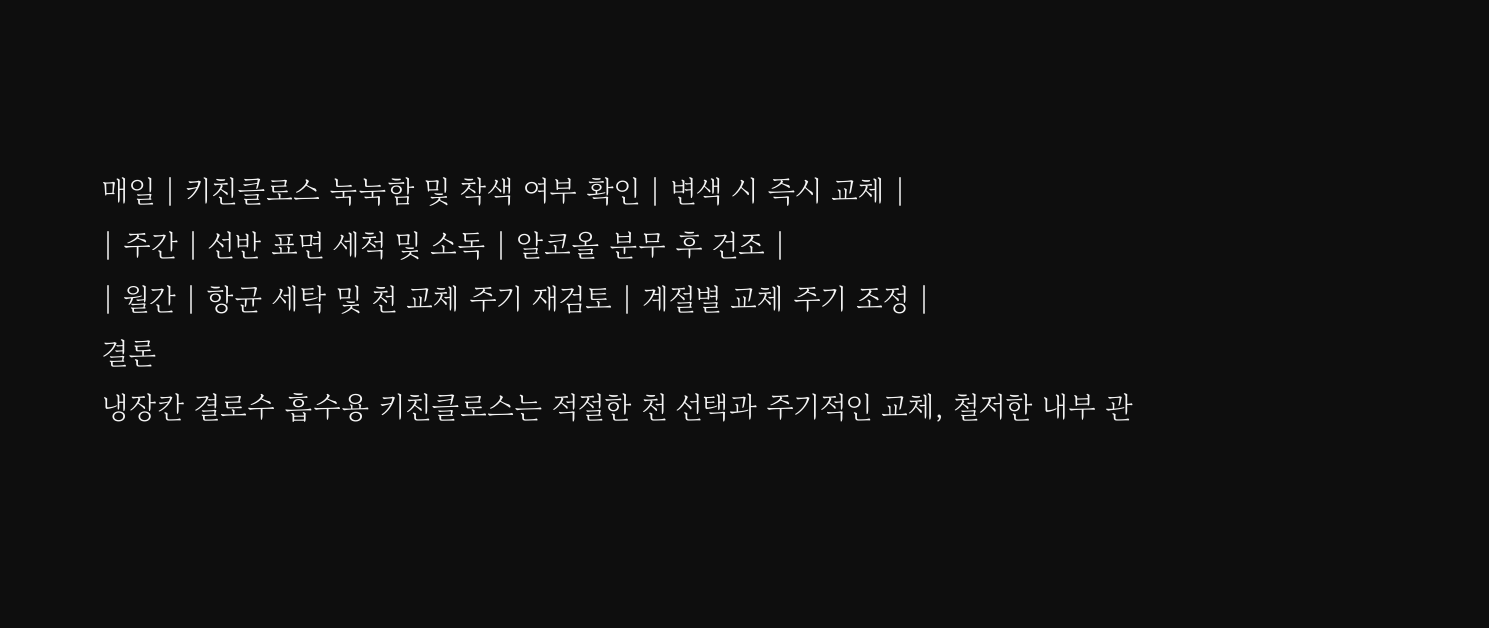매일 | 키친클로스 눅눅함 및 착색 여부 확인 | 변색 시 즉시 교체 |
| 주간 | 선반 표면 세척 및 소독 | 알코올 분무 후 건조 |
| 월간 | 항균 세탁 및 천 교체 주기 재검토 | 계절별 교체 주기 조정 |
결론
냉장칸 결로수 흡수용 키친클로스는 적절한 천 선택과 주기적인 교체, 철저한 내부 관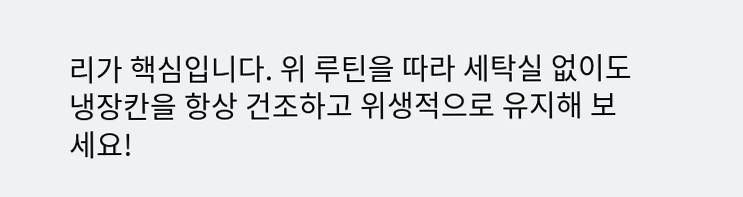리가 핵심입니다. 위 루틴을 따라 세탁실 없이도 냉장칸을 항상 건조하고 위생적으로 유지해 보세요!